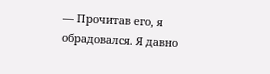— Прочитав его, я обрадовался. Я давно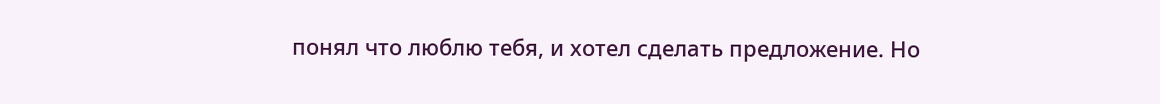понял что люблю тебя, и хотел сделать предложение. Но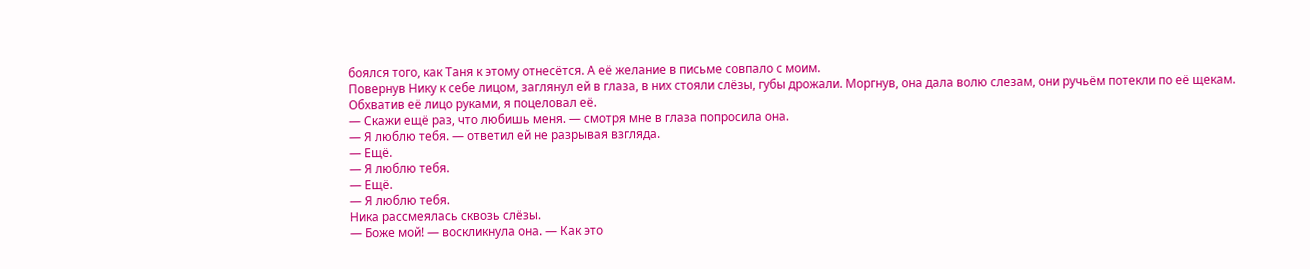боялся того, как Таня к этому отнесётся. А её желание в письме совпало с моим.
Повернув Нику к себе лицом, заглянул ей в глаза, в них стояли слёзы, губы дрожали. Моргнув, она дала волю слезам, они ручьём потекли по её щекам. Обхватив её лицо руками, я поцеловал её.
— Скажи ещё раз, что любишь меня. — смотря мне в глаза попросила она.
— Я люблю тебя. — ответил ей не разрывая взгляда.
— Ещё.
— Я люблю тебя.
— Ещё.
— Я люблю тебя.
Ника рассмеялась сквозь слёзы.
— Боже мой! — воскликнула она. — Как это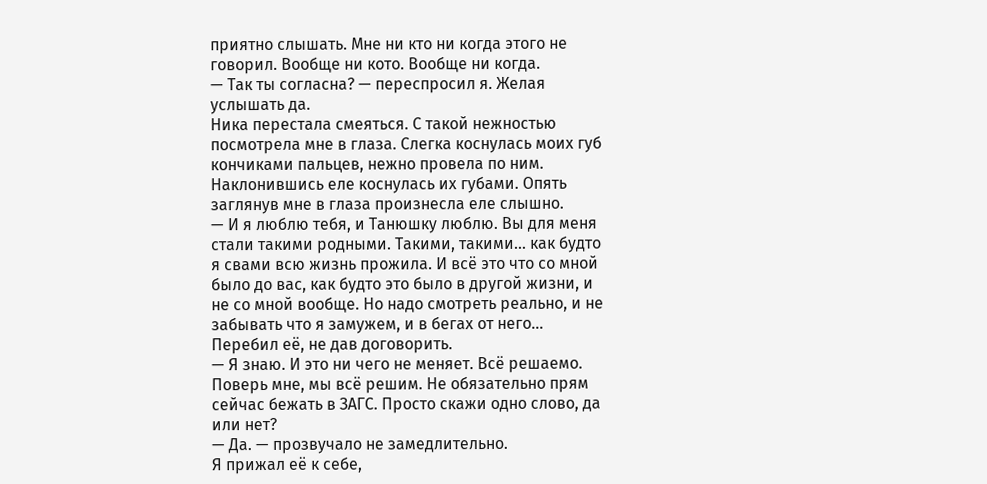приятно слышать. Мне ни кто ни когда этого не говорил. Вообще ни кото. Вообще ни когда.
— Так ты согласна? — переспросил я. Желая услышать да.
Ника перестала смеяться. С такой нежностью посмотрела мне в глаза. Слегка коснулась моих губ кончиками пальцев, нежно провела по ним. Наклонившись еле коснулась их губами. Опять заглянув мне в глаза произнесла еле слышно.
— И я люблю тебя, и Танюшку люблю. Вы для меня стали такими родными. Такими, такими… как будто я свами всю жизнь прожила. И всё это что со мной было до вас, как будто это было в другой жизни, и не со мной вообще. Но надо смотреть реально, и не забывать что я замужем, и в бегах от него…
Перебил её, не дав договорить.
— Я знаю. И это ни чего не меняет. Всё решаемо. Поверь мне, мы всё решим. Не обязательно прям сейчас бежать в ЗАГС. Просто скажи одно слово, да или нет?
— Да. — прозвучало не замедлительно.
Я прижал её к себе,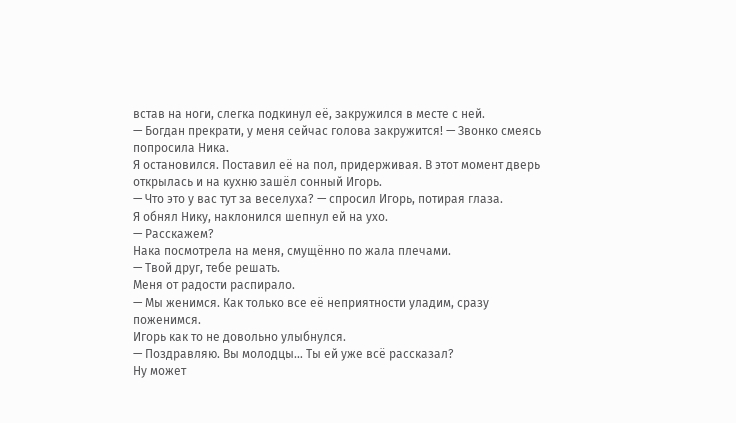встав на ноги, слегка подкинул её, закружился в месте с ней.
— Богдан прекрати, у меня сейчас голова закружится! — Звонко смеясь попросила Ника.
Я остановился. Поставил её на пол, придерживая. В этот момент дверь открылась и на кухню зашёл сонный Игорь.
— Что это у вас тут за веселуха? — спросил Игорь, потирая глаза.
Я обнял Нику, наклонился шепнул ей на ухо.
— Расскажем?
Нака посмотрела на меня, смущённо по жала плечами.
— Твой друг, тебе решать.
Меня от радости распирало.
— Мы женимся. Как только все её неприятности уладим, сразу поженимся.
Игорь как то не довольно улыбнулся.
— Поздравляю. Вы молодцы… Ты ей уже всё рассказал?
Ну может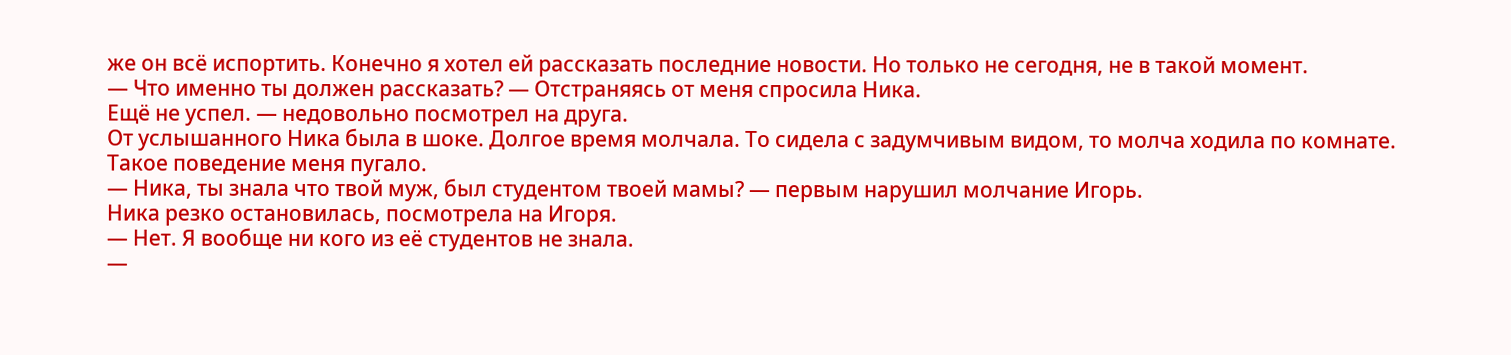же он всё испортить. Конечно я хотел ей рассказать последние новости. Но только не сегодня, не в такой момент.
— Что именно ты должен рассказать? — Отстраняясь от меня спросила Ника.
Ещё не успел. — недовольно посмотрел на друга.
От услышанного Ника была в шоке. Долгое время молчала. То сидела с задумчивым видом, то молча ходила по комнате. Такое поведение меня пугало.
— Ника, ты знала что твой муж, был студентом твоей мамы? — первым нарушил молчание Игорь.
Ника резко остановилась, посмотрела на Игоря.
— Нет. Я вообще ни кого из её студентов не знала.
—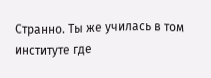Странно. Ты же училась в том институте где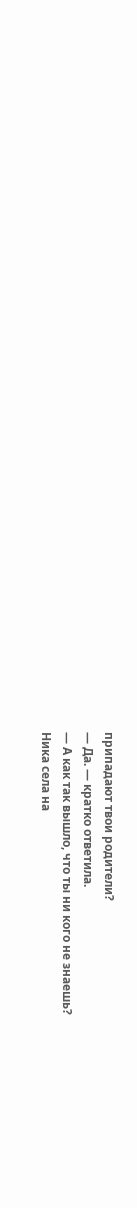припадают твои родители?
— Да. — кратко ответила.
— А как так вышло, что ты ни кого не знаешь?
Ника села на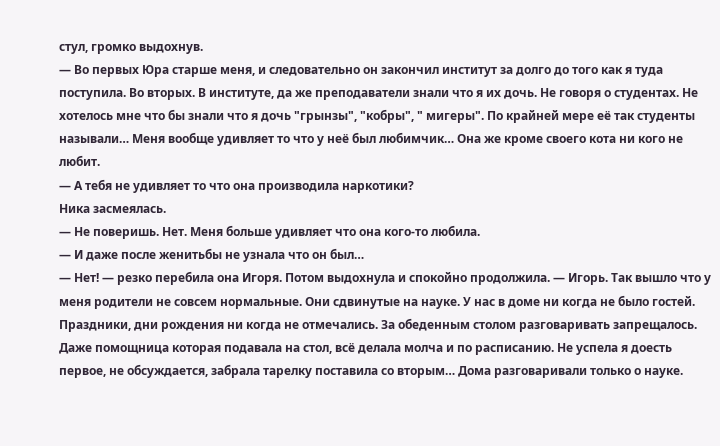стул, громко выдохнув.
— Во первых Юра старше меня, и следовательно он закончил институт за долго до того как я туда поступила. Во вторых. В институте, да же преподаватели знали что я их дочь. Не говоря о студентах. Не хотелось мне что бы знали что я дочь "грынзы", "кобры", " мигеры". По крайней мере её так студенты называли… Меня вообще удивляет то что у неё был любимчик… Она же кроме своего кота ни кого не любит.
— А тебя не удивляет то что она производила наркотики?
Ника засмеялась.
— Не поверишь. Нет. Меня больше удивляет что она кого-то любила.
— И даже после женитьбы не узнала что он был…
— Нет! — резко перебила она Игоря. Потом выдохнула и спокойно продолжила. — Игорь. Так вышло что у меня родители не совсем нормальные. Они сдвинутые на науке. У нас в доме ни когда не было гостей. Праздники, дни рождения ни когда не отмечались. За обеденным столом разговаривать запрещалось. Даже помощница которая подавала на стол, всё делала молча и по расписанию. Не успела я доесть первое, не обсуждается, забрала тарелку поставила со вторым… Дома разговаривали только о науке.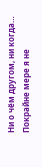Ни о чём другом, ни когда… Покрайне мере я не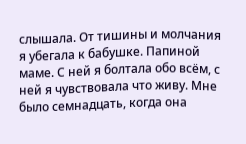слышала. От тишины и молчания я убегала к бабушке. Папиной маме. С ней я болтала обо всём, с ней я чувствовала что живу. Мне было семнадцать, когда она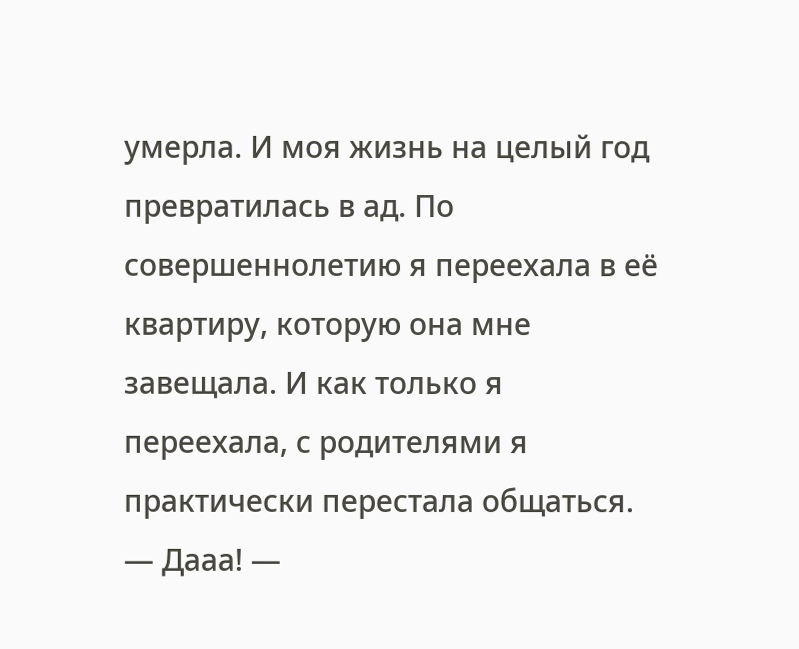умерла. И моя жизнь на целый год превратилась в ад. По совершеннолетию я переехала в её квартиру, которую она мне завещала. И как только я переехала, с родителями я практически перестала общаться.
— Дааа! —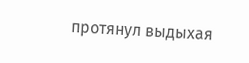протянул выдыхая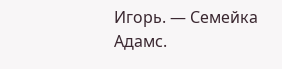Игорь. — Семейка Адамс.